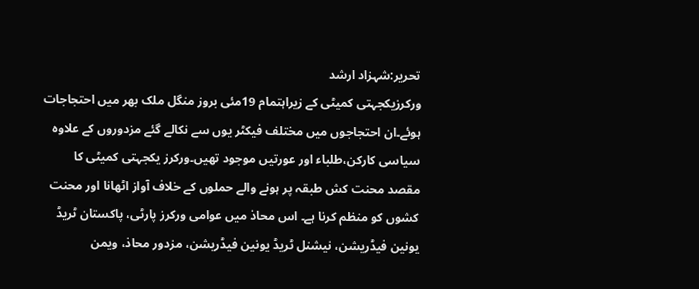تحریر:شہزاد ارشد
ورکرزیکجہتی کمیٹی کے زیراہتمام 19مئی بروز منگل ملک بھر میں احتجاجات ہوئے۔ان احتجاجوں میں مختلف فیکٹر یوں سے نکالے گئے مزدوروں کے علاوہ سیاسی کارکن،طلباء اور عورتیں موجود تھیں۔ورکرز یکجہتی کمیٹی کا مقصد محنت کش طبقہ پر ہونے والے حملوں کے خلاف آواز اٹھانا اور محنت کشوں کو منظم کرنا ہے۔ اس محاذ میں عوامی ورکرز پارٹی، پاکستان ٹریڈ یونین فیڈریشن، نیشنل ٹریڈ یونین فیڈریشن، مزدور محاذ، ویمن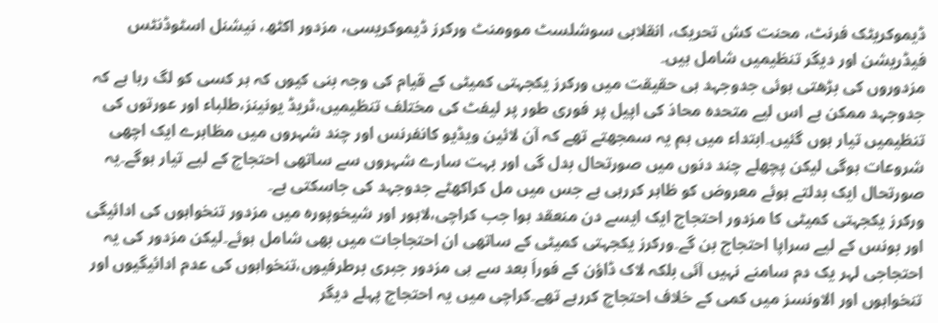ڈیموکریٹک فرنٹ، محنت کش تحریک، انقلابی سوشلسٹ موومنٹ ورکرز ڈیموکریسی، مزدور اکٹھ، نیشنل اسٹوڈنٹس فیڈریشن اور دیگر تنظیمیں شامل ہیں۔
مزدوروں کی بڑھتی ہوئی جدوجہد ہی حقیقت میں ورکرز یکجہتی کمیٹی کے قیام کی وجہ بنی کیوں کہ ہر کسی کو لگ رہا ہے کہ جدوجہد ممکن ہے اس لیے متحدہ محاذ کی اپیل پر فوری طور پر لیفٹ کی مختلف تنظیمیں،ٹریڈ یونینز،طلباء اور عورتوں کی تنظیمیں تیار ہوں گئیں۔ابتداء میں ہم یہ سمجھتے تھے کہ آن لائین ویڈیو کانفرنس اور چند شہروں میں مظاہرے ایک اچھی شروعات ہوگی لیکن پچھلے چند دنوں میں صورتحال بدل گی اور بہت سارے شہروں سے ساتھی احتجاج کے لیے تیار ہوگے۔یہ صورتحال ایک بدلتے ہوئے معروض کو ظاہر کررہی ہے جس میں مل کراکھٹے جدوجہد کی جاسکتی ہے۔
ورکرز یکجہتی کمیٹی کا مزدور احتجاج ایک ایسے دن منعقد ہوا جب کراچی،لاہور اور شیخوپورہ میں مزدور تنخواہوں کی ادائیگی اور بونس کے لیے سراپا احتجاج بن گے۔ورکرز یکجہتی کمیٹی کے ساتھی ان احتجاجات میں بھی شامل ہوئے۔لیکن مزدور کی یہ احتجاجی لہر یک دم سامنے نہیں آئی بلکہ لاک ڈاؤن کے فوراَ بعد سے ہی مزدور جبری برطرفیوں،تنخواہوں کی عدم ادائیگیوں اور تنخواہوں اور الاونسز میں کمی کے خلاف احتجاج کررہے تھے۔کراچی میں یہ احتجاج پہلے دیگر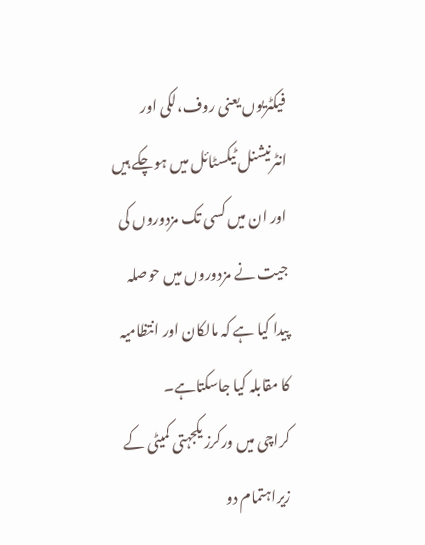فیکٹریوں یعنی روف،لکی اور انٹرنیشنل ٹیکسٹائل میں ہوچکے ہیں اور ان میں کسی تک مزدوروں کی جیت نے مزدوروں میں حوصلہ پیدا کیا ہے کہ مالکان اور انتظامیہ کا مقابلہ کیا جاسکتاہے۔
کراچی میں ورکرز یکجہتی کمیٹی کے زیراہتمام دو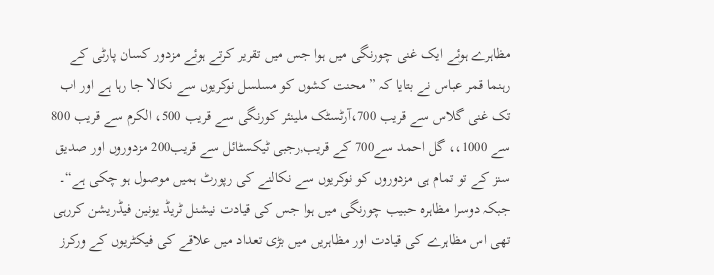مظاہرے ہوئے ایک غنی چورنگی میں ہوا جس میں تقریر کرتے ہوئے مزدور کسان پارٹی کے رہنما قمر عباس نے بتایا کہ ”محنت کشوں کو مسلسل نوکریوں سے نکالا جا رہا ہے اور اب تک غنی گلاس سے قریب 700،آرٹسٹک ملینئر کورنگی سے قریب 500، الکرم سے قریب 800 سے 1000،، گل احمد سے700 کے قریب,رجبی ٹیکسٹائل سے قریب200 مزدوروں اور صدیق سنز کے تو تمام ہی مزدوروں کو نوکریوں سے نکالنے کی رپورٹ ہمیں موصول ہو چکی ہے“۔
جبکہ دوسرا مظاہرہ حبیب چورنگی میں ہوا جس کی قیادت نیشنل ٹریڈ یونین فیڈریشن کررہی تھی اس مظاہرے کی قیادت اور مظاہریں میں بڑی تعداد میں علاقے کی فیکٹریوں کے ورکرز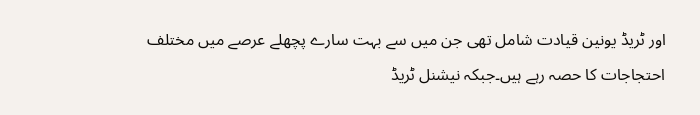اور ٹریڈ یونین قیادت شامل تھی جن میں سے بہت سارے پچھلے عرصے میں مختلف احتجاجات کا حصہ رہے ہیں۔جبکہ نیشنل ٹریڈ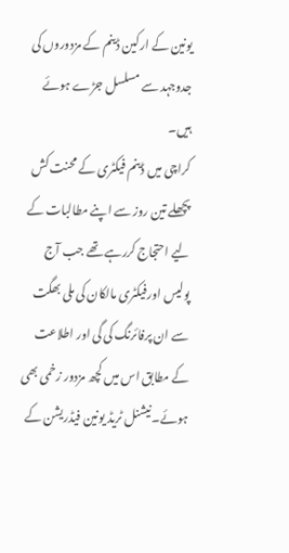یونین کے ارکین ڈینم کے مزدوروں کی جدوجہد سے مسلسل جڑے ہوئے ہیں۔
کراچی میں ڈینم فیکٹری کے محنت کش پچھلے تین روز سے اپنے مطالبات کے لیے احتجاج کررہے تھے جب آج پولیس اورفیکٹری مالکان کی ملی بھگت سے ان پرفائرنگ کی گی اور اطلاعت کے مطابق اس میں کچھ مزدور زخمی بھی ہوئے۔نیشنل ٹریڈ یونین فیڈریشن کے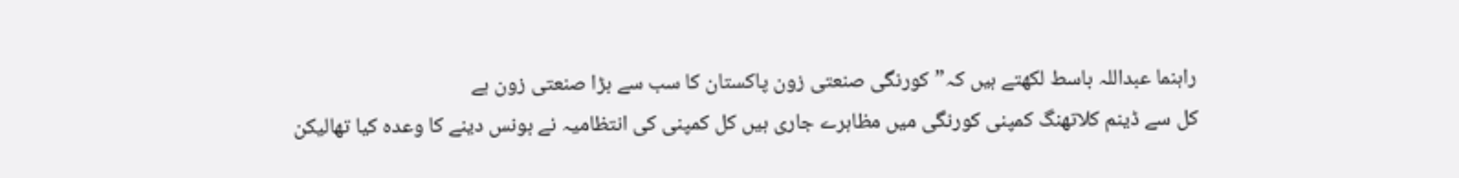راہنما عبداللہ باسط لکھتے ہیں کہ”کورنگی صنعتی زون پاکستان کا سب سے بڑا صنعتی زون ہے
کل سے ڈینم کلاتھنگ کمپنی کورنگی میں مظاہرے جاری ہیں کل کمپنی کی انتظامیہ نے بونس دینے کا وعدہ کیا تھالیکن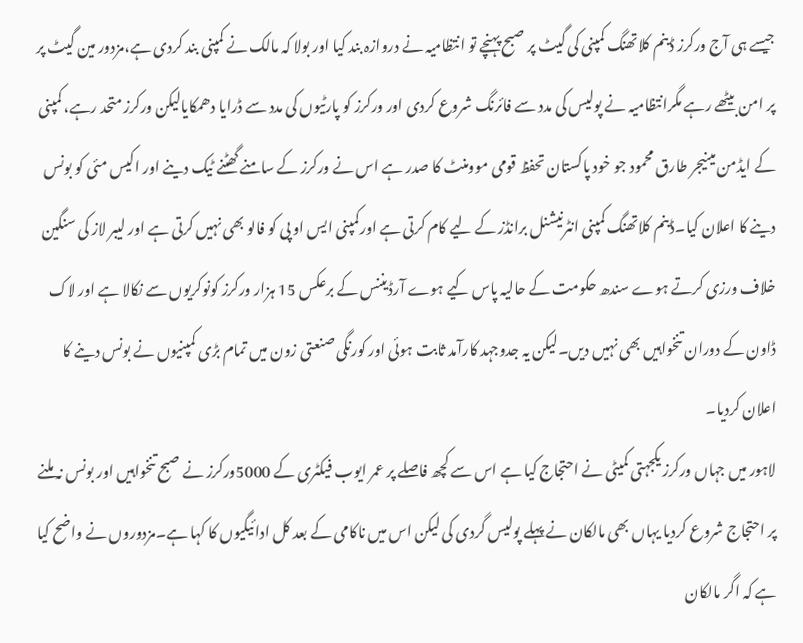جیسے ہی آج ورکرز ڈینم کلاتھنگ کمپنی کی گیٹ پر صبح پہنچے تو انتظامیہ نے دروازہ بند کیا اور بولا کہ مالک نے کمپنی بند کردی ہے،مزدور مین گیٹ پر پر امن بیٹھے رہے مگرانتظامیہ نے پولیس کی مدد سے فائرنگ شروع کردی اور ورکرز کو پارٹیوں کی مدد سے ڈرایا دھمکایالیکن ورکرز متحد رہے، کمپنی کے ایڈمن مینیجر طارق محمود جو خود پاکستان تحفظ قومی موومنٹ کا صدر ہے اس نے ورکرز کے سامنے گھٹنے ٹیک دینے اور اکیس مئی کو بونس دینے کا اعلان کیا۔ڈینم کلاتھنگ کمپنی انٹرنیشنل برانڈز کے لیے کام کرتی ہے اورکمپنی ایس او پی کو فالو بھی نہیں کرتی ہے اور لیبر لاز کی سنگین خلاف ورزی کرتے ہوے سندھ حکومت کے حالیہ پاس کیے ہوے آرڈیننس کے برعکس 15 ہزار ورکرز کونوکریوں سے نکالا ہے اور لاک ڈاون کے دوران تنخواہیں بھی نہیں دیں۔لیکن یہ جدوجہد کارآمد ثابت ہوئی اور کورنگی صنعتی زون میں تمام بڑی کمپنیوں نے بونس دینے کا اعلان کردیا۔
لاہور میں جہاں ورکرز یکجہتی کمیٹی نے احتجاج کیا ہے اس سے کچھ فاصلے پر عمر ایوب فیکٹری کے 5000ورکرز نے صبح تنخواہیں اور بونس نہ ملنے پر احتجاج شروع کردیا یہاں بھی مالکان نے پہلے پولیس گردی کی لیکن اس میں ناکامی کے بعد کل ادائیگیوں کا کہا ہے۔مزدوروں نے واضح کیا ہے کہ اگر مالکان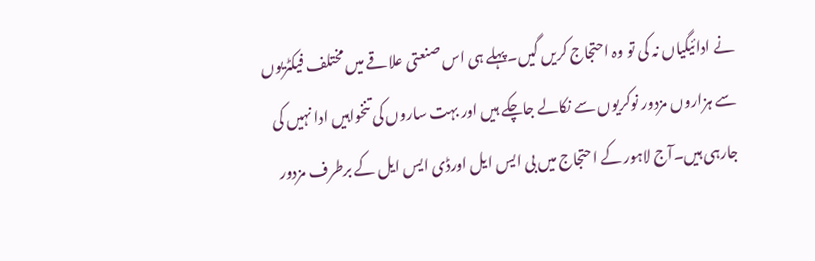نے ادائیگیاں نہ کی تو وہ احتجاج کریں گیں۔پہلے ہی اس صنعتی علاقے میں مختلف فیکٹریوں سے ہزاروں مزدور نوکریوں سے نکالے جاچکے ہیں اور بہت ساروں کی تنخواہیں ادا نہیں کی جارہی ہیں۔آج لاہور کے احتجاج میں بی ایس ایل اورڈی ایس ایل کے برطرف مزدور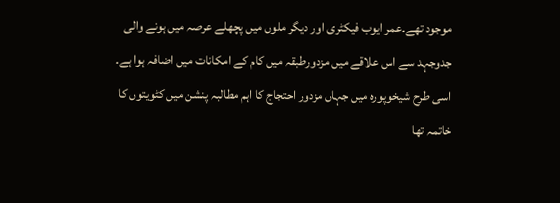موجود تھے۔عمر ایوب فیکٹری اور دیگر ملوں میں پچھلے عرصہ میں ہونے والی جدوجہد سے اس علاقے میں مزدورطبقہ میں کام کے امکانات میں اضافہ ہوا ہے۔
اسی طرح شیخوپورہ میں جہاں مزدور احتجاج کا اہم مطالبہ پنشن میں کٹویتوں کا خاتمہ تھا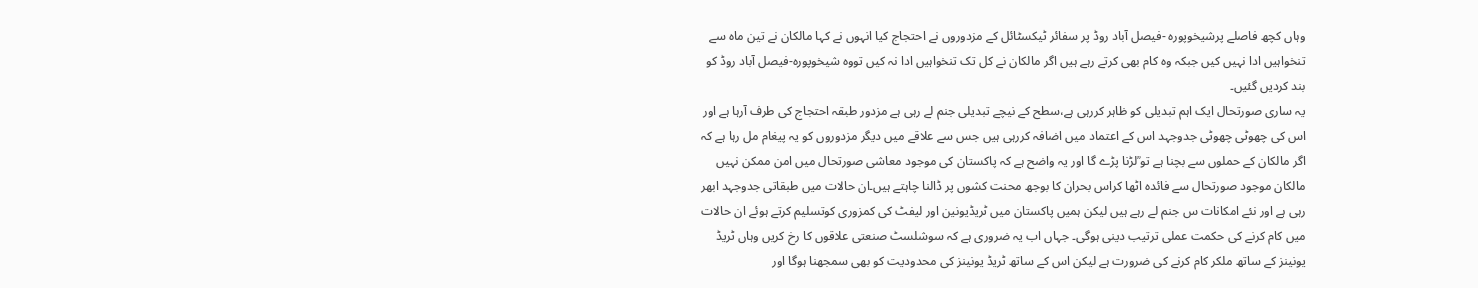وہاں کچھ فاصلے پرشیخوپورہ -فیصل آباد روڈ پر سفائر ٹیکسٹائل کے مزدوروں نے احتجاج کیا انہوں نے کہا مالکان نے تین ماہ سے تنخواہیں ادا نہیں کیں جبکہ وہ کام بھی کرتے رہے ہیں اگر مالکان نے کل تک تنخواہیں ادا نہ کیں تووہ شیخوپورہ-فیصل آباد روڈ کو بند کردیں گئیں۔
یہ ساری صورتحال ایک اہم تبدیلی کو ظاہر کررہی ہے،سطح کے نیچے تبدیلی جنم لے رہی ہے مزدور طبقہ احتجاج کی طرف آرہا ہے اور اس کی چھوٹی چھوٹی جدوجہد اس کے اعتماد میں اضافہ کررہی ہیں جس سے علاقے میں دیگر مزدوروں کو یہ پیغام مل رہا ہے کہ اگر مالکان کے حملوں سے بچنا ہے تو ؒلڑنا پڑے گا اور یہ واضح ہے کہ پاکستان کی موجود معاشی صورتحال میں امن ممکن نہیں مالکان موجود صورتحال سے فائدہ اٹھا کراس بحران کا بوجھ محنت کشوں پر ڈالنا چاہتے ہیں۔ان حالات میں طبقاتی جدوجہد ابھر رہی ہے اور نئے امکانات س جنم لے رہے ہیں لیکن ہمیں پاکستان میں ٹریڈیونین اور لیفٹ کی کمزوری کوتسلیم کرتے ہوئے ان حالات میں کام کرنے کی حکمت عملی ترتیب دینی ہوگی۔ جہاں اب یہ ضروری ہے کہ سوشلسٹ صنعتی علاقوں کا رخ کریں وہاں ٹریڈ یونینز کے ساتھ ملکر کام کرنے کی ضرورت ہے لیکن اس کے ساتھ ٹریڈ یونینز کی محدودیت کو بھی سمجھنا ہوگا اور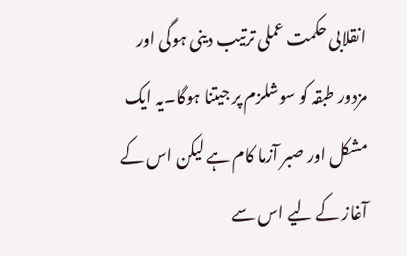انقلابی حکمت عملی ترتیب دینی ہوگی اور مزدور طبقہ کو سوشلزم پر جیتنا ہوگا۔یہ ایک مشکل اور صبر آزما کام ہے لیکن اس کے آغاز کے لیے اس سے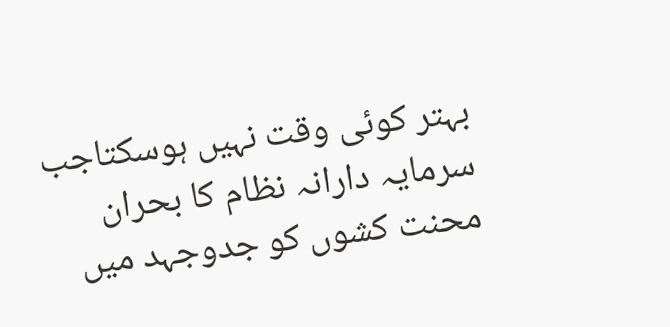بہتر کوئی وقت نہیں ہوسکتاجب سرمایہ دارانہ نظام کا بحران محنت کشوں کو جدوجہد میں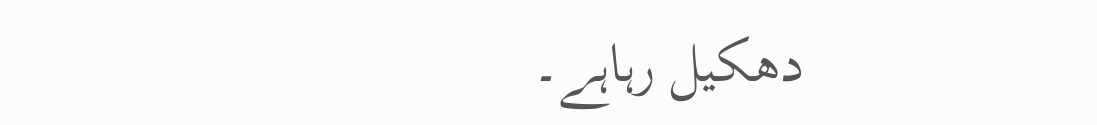دھکیل رہاہے۔